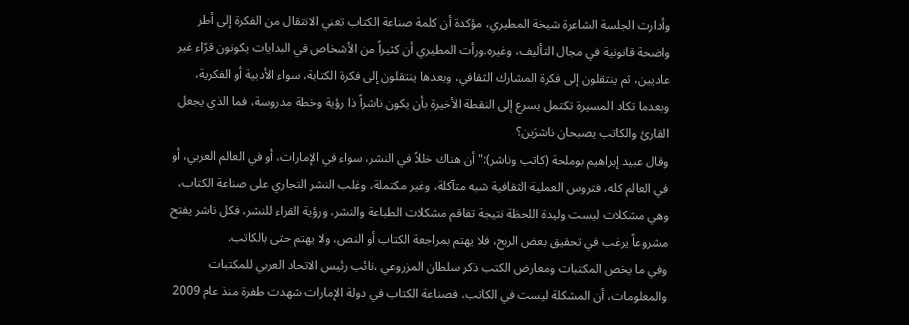وأدارت الجلسة الشاعرة شيخة المطيري، مؤكدة أن كلمة صناعة الكتاب تعني الانتقال من الفكرة إلى أطر واضحة قانونية في مجال التأليف، وغيره.ورأت المطيري أن كثيراً من الأشخاص في البدايات يكونون قرّاء غير عاديين، ثم ينتقلون إلى فكرة المشارك الثقافي، وبعدها ينتقلون إلى فكرة الكتابة، سواء الأدبية أو الفكرية، وبعدما تكاد المسيرة تكتمل يسرع إلى النقطة الأخيرة بأن يكون ناشراً ذا رؤية وخطة مدروسة، فما الذي يجعل القارئ والكاتب يصبحان ناشرَين؟
وقال عبيد إبراهيم بوملحة (كاتب وناشر):" أن هناك خللاً في النشر، سواء في الإمارات، أو في العالم العربي، أو في العالم كله، فتروس العملية الثقافية شبه متآكلة، وغير مكتملة، وغلب النشر التجاري على صناعة الكتاب، وهي مشكلات ليست وليدة اللحظة نتيجة تفاقم مشكلات الطباعة والنشر، ورؤية القراء للنشر، فكل ناشر يفتح مشروعاً يرغب في تحقيق بعض الربح، فلا يهتم بمراجعة الكتاب أو النص، ولا يهتم حتى بالكاتب.
وفي ما يخص المكتبات ومعارض الكتب ذكر سلطان المزروعي ،نائب رئيس الاتحاد العربي للمكتبات والمعلومات، أن المشكلة ليست في الكاتب، فصناعة الكتاب في دولة الإمارات شهدت طفرة منذ عام 2009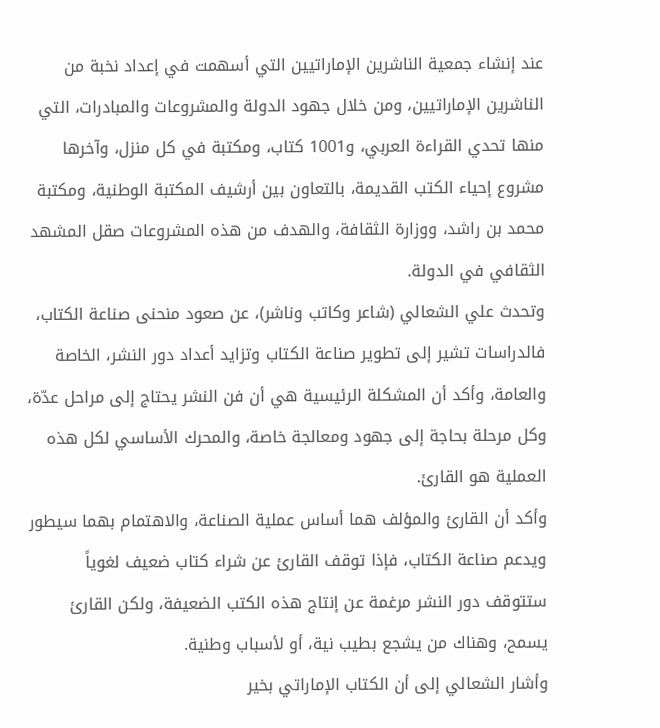عند إنشاء جمعية الناشرين الإماراتيين التي أسهمت في إعداد نخبة من الناشرين الإماراتيين، ومن خلال جهود الدولة والمشروعات والمبادرات، التي منها تحدي القراءة العربي، و1001 كتاب، ومكتبة في كل منزل، وآخرها مشروع إحياء الكتب القديمة، بالتعاون بين أرشيف المكتبة الوطنية، ومكتبة محمد بن راشد، ووزارة الثقافة، والهدف من هذه المشروعات صقل المشهد الثقافي في الدولة.
وتحدث علي الشعالي (شاعر وكاتب وناشر)، عن صعود منحنى صناعة الكتاب، فالدراسات تشير إلى تطوير صناعة الكتاب وتزايد أعداد دور النشر، الخاصة والعامة، وأكد أن المشكلة الرئيسية هي أن فن النشر يحتاج إلى مراحل عدّة، وكل مرحلة بحاجة إلى جهود ومعالجة خاصة، والمحرك الأساسي لكل هذه العملية هو القارئ.
وأكد أن القارئ والمؤلف هما أساس عملية الصناعة، والاهتمام بهما سيطور ويدعم صناعة الكتاب، فإذا توقف القارئ عن شراء كتاب ضعيف لغوياً ستتوقف دور النشر مرغمة عن إنتاج هذه الكتب الضعيفة، ولكن القارئ يسمح، وهناك من يشجع بطيب نية، أو لأسباب وطنية.
وأشار الشعالي إلى أن الكتاب الإماراتي بخير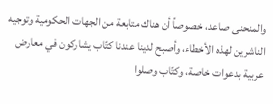والمنحنى صاعد، خصوصاً أن هناك متابعة من الجهات الحكومية وتوجيه الناشرين لهذه الأخطاء، وأصبح لدينا عندنا كتّاب يشاركون في معارض عربية بدعوات خاصة، وكتّاب وصلوا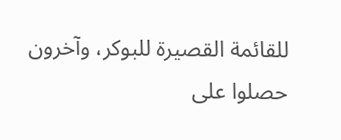للقائمة القصيرة للبوكر، وآخرون حصلوا على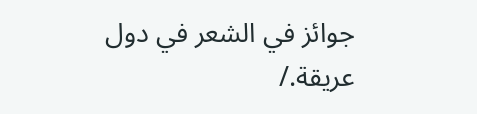جوائز في الشعر في دول عريقة./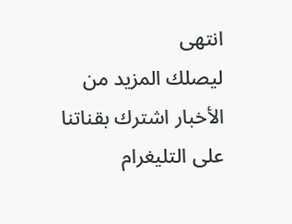انتهى
ليصلك المزيد من الأخبار اشترك بقناتنا على التليغرام